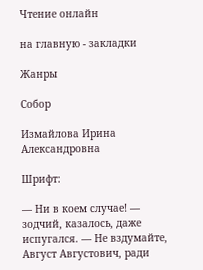Чтение онлайн

на главную - закладки

Жанры

Собор

Измайлова Ирина Александровна

Шрифт:

— Ни в коем случае! — зодчий, казалось, даже испугался. — Не вздумайте, Август Августович, ради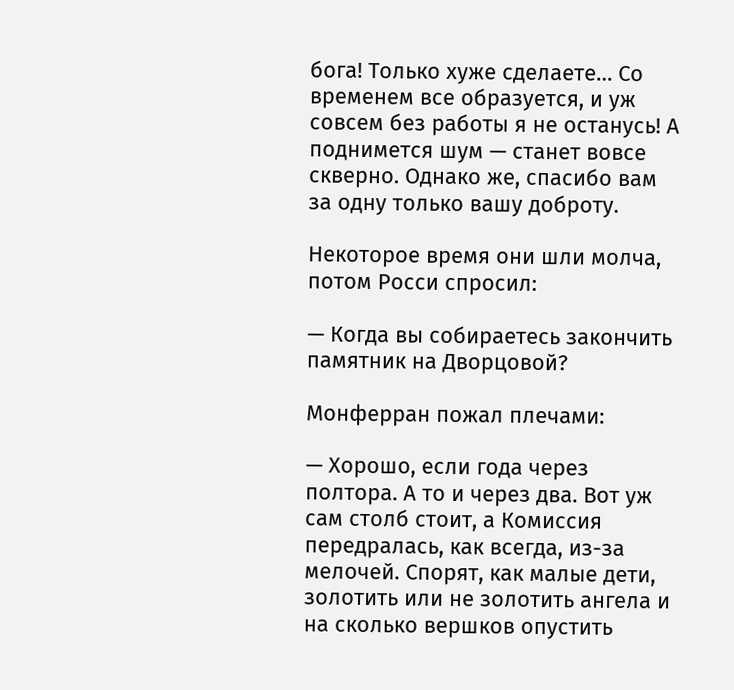бога! Только хуже сделаете… Со временем все образуется, и уж совсем без работы я не останусь! А поднимется шум — станет вовсе скверно. Однако же, спасибо вам за одну только вашу доброту.

Некоторое время они шли молча, потом Росси спросил:

— Когда вы собираетесь закончить памятник на Дворцовой?

Монферран пожал плечами:

— Хорошо, если года через полтора. А то и через два. Вот уж сам столб стоит, а Комиссия передралась, как всегда, из-за мелочей. Спорят, как малые дети, золотить или не золотить ангела и на сколько вершков опустить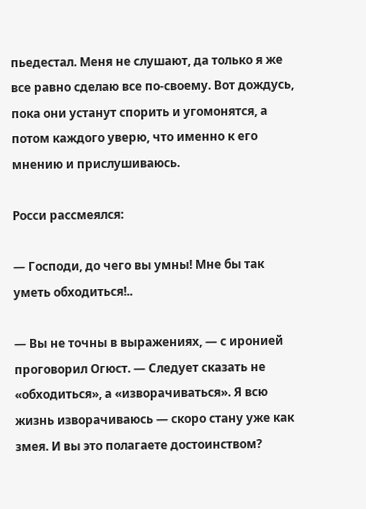пьедестал. Меня не слушают, да только я же все равно сделаю все по-своему. Вот дождусь, пока они устанут спорить и угомонятся, а потом каждого уверю, что именно к его мнению и прислушиваюсь.

Росси рассмеялся:

— Господи, до чего вы умны! Мне бы так уметь обходиться!..

— Вы не точны в выражениях, — с иронией проговорил Огюст. — Следует сказать не «обходиться», а «изворачиваться». Я всю жизнь изворачиваюсь — скоро стану уже как змея. И вы это полагаете достоинством?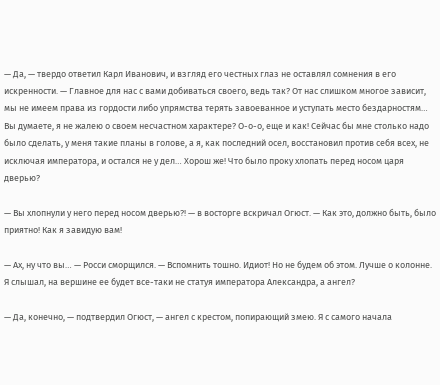— Да, — твердо ответил Карл Иванович, и взгляд его честных глаз не оставлял сомнения в его искренности. — Главное для нас с вами добиваться своего, ведь так? От нас слишком многое зависит, мы не имеем права из гордости либо упрямства терять завоеванное и уступать место бездарностям… Вы думаете, я не жалею о своем несчастном характере? О-о-о, еще и как! Сейчас бы мне столько надо было сделать, у меня такие планы в голове, а я, как последний осел, восстановил против себя всех, не исключая императора, и остался не у дел… Хорош же! Что было проку хлопать перед носом царя дверью?

— Вы хлопнули у него перед носом дверью?! — в восторге вскричал Огюст. — Как это, должно быть, было приятно! Как я завидую вам!

— Ах, ну что вы… — Росси сморщился. — Вспомнить тошно. Идиот! Но не будем об этом. Лучше о колонне. Я слышал, на вершине ее будет все-таки не статуя императора Александра, а ангел?

— Да, конечно, — подтвердил Огюст, — ангел с крестом, попирающий змею. Я с самого начала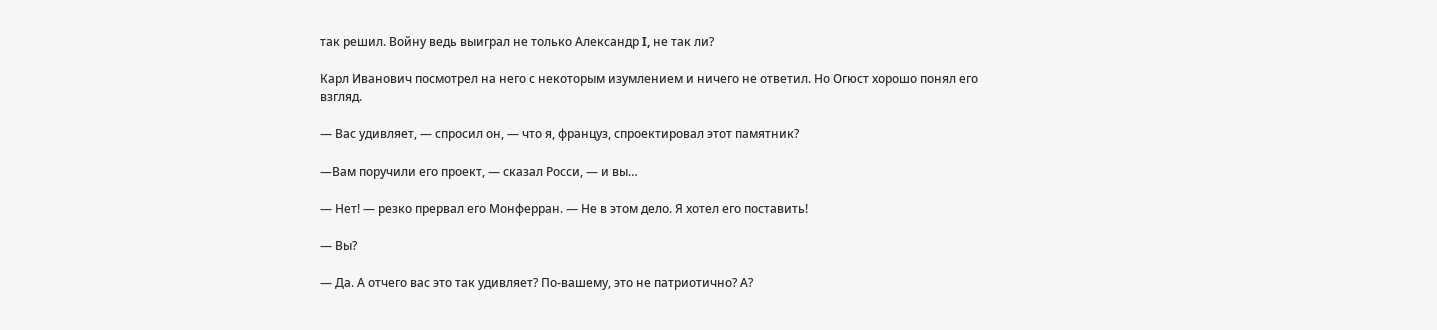так решил. Войну ведь выиграл не только Александр I, не так ли?

Карл Иванович посмотрел на него с некоторым изумлением и ничего не ответил. Но Огюст хорошо понял его взгляд.

— Вас удивляет, — спросил он, — что я, француз, спроектировал этот памятник?

—Вам поручили его проект, — сказал Росси, — и вы…

— Нет! — резко прервал его Монферран. — Не в этом дело. Я хотел его поставить!

— Вы?

— Да. А отчего вас это так удивляет? По-вашему, это не патриотично? А?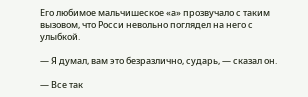Его любимое мальчишеское «а» прозвучало с таким вызовом, что Росси невольно поглядел на него с улыбкой.

— Я думал, вам это безразлично, сударь, — сказал он.

— Все так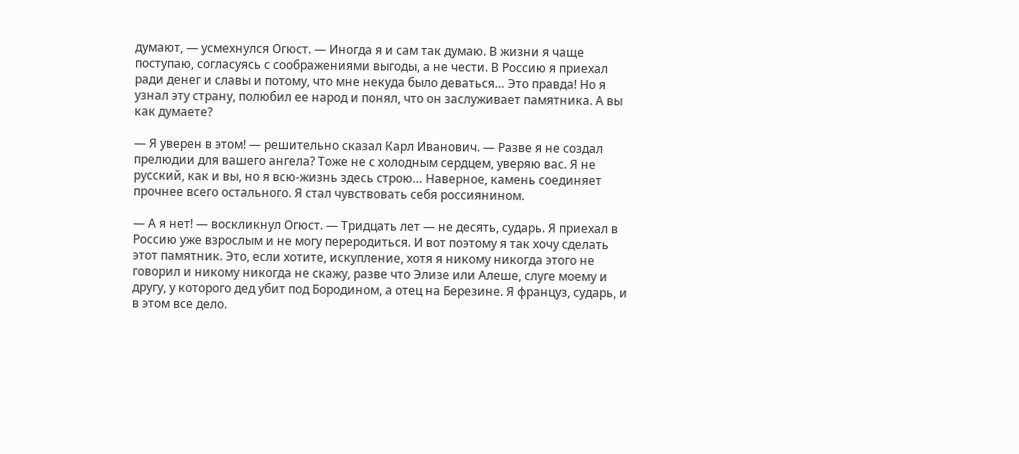думают, — усмехнулся Огюст. — Иногда я и сам так думаю. В жизни я чаще поступаю, согласуясь с соображениями выгоды, а не чести. В Россию я приехал ради денег и славы и потому, что мне некуда было деваться… Это правда! Но я узнал эту страну, полюбил ее народ и понял, что он заслуживает памятника. А вы как думаете?

— Я уверен в этом! — решительно сказал Карл Иванович. — Разве я не создал прелюдии для вашего ангела? Тоже не с холодным сердцем, уверяю вас. Я не русский, как и вы, но я всю-жизнь здесь строю… Наверное, камень соединяет прочнее всего остального. Я стал чувствовать себя россиянином.

— А я нет! — воскликнул Огюст. — Тридцать лет — не десять, сударь. Я приехал в Россию уже взрослым и не могу переродиться. И вот поэтому я так хочу сделать этот памятник. Это, если хотите, искупление, хотя я никому никогда этого не говорил и никому никогда не скажу, разве что Элизе или Алеше, слуге моему и другу, у которого дед убит под Бородином, а отец на Березине. Я француз, сударь, и в этом все дело.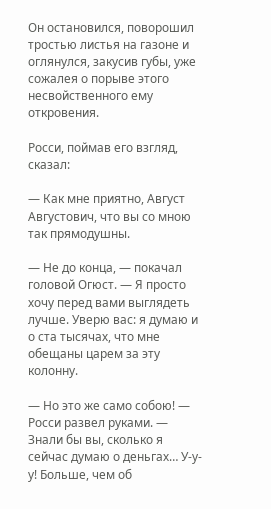Он остановился, поворошил тростью листья на газоне и оглянулся, закусив губы, уже сожалея о порыве этого несвойственного ему откровения.

Росси, поймав его взгляд, сказал:

— Как мне приятно, Август Августович, что вы со мною так прямодушны.

— Не до конца, — покачал головой Огюст. — Я просто хочу перед вами выглядеть лучше. Уверю вас: я думаю и о ста тысячах, что мне обещаны царем за эту колонну.

— Но это же само собою! — Росси развел руками. — Знали бы вы, сколько я сейчас думаю о деньгах… У-у-у! Больше, чем об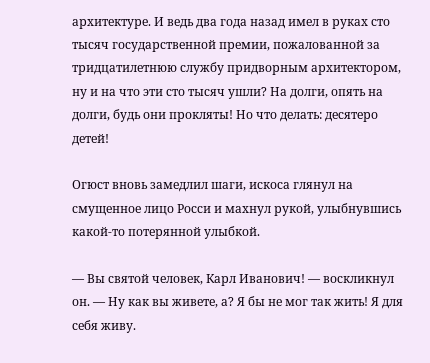архитектуре. И ведь два года назад имел в руках сто тысяч государственной премии, пожалованной за тридцатилетнюю службу придворным архитектором, ну и на что эти сто тысяч ушли? На долги, опять на долги, будь они прокляты! Но что делать: десятеро детей!

Огюст вновь замедлил шаги, искоса глянул на смущенное лицо Росси и махнул рукой, улыбнувшись какой-то потерянной улыбкой.

— Вы святой человек, Карл Иванович! — воскликнул он. — Ну как вы живете, а? Я бы не мог так жить! Я для себя живу.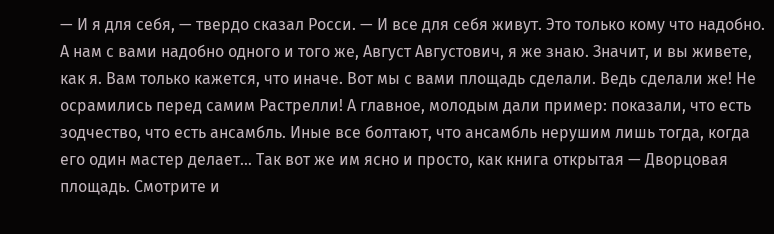— И я для себя, — твердо сказал Росси. — И все для себя живут. Это только кому что надобно. А нам с вами надобно одного и того же, Август Августович, я же знаю. Значит, и вы живете, как я. Вам только кажется, что иначе. Вот мы с вами площадь сделали. Ведь сделали же! Не осрамились перед самим Растрелли! А главное, молодым дали пример: показали, что есть зодчество, что есть ансамбль. Иные все болтают, что ансамбль нерушим лишь тогда, когда его один мастер делает… Так вот же им ясно и просто, как книга открытая — Дворцовая площадь. Смотрите и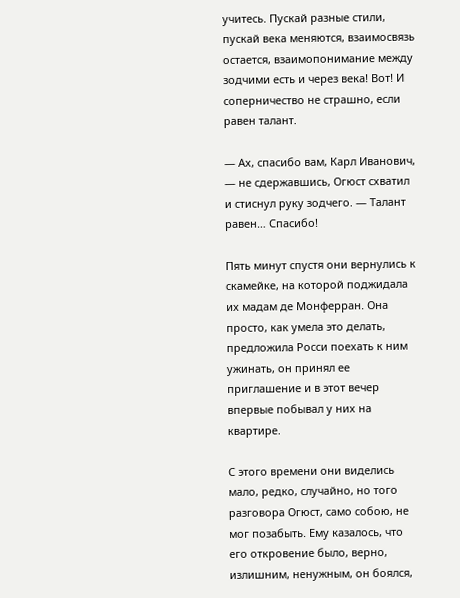учитесь. Пускай разные стили, пускай века меняются, взаимосвязь остается, взаимопонимание между зодчими есть и через века! Вот! И соперничество не страшно, если равен талант.

— Ах, спасибо вам, Карл Иванович, — не сдержавшись, Огюст схватил и стиснул руку зодчего. — Талант равен… Спасибо!

Пять минут спустя они вернулись к скамейке, на которой поджидала их мадам де Монферран. Она просто, как умела это делать, предложила Росси поехать к ним ужинать, он принял ее приглашение и в этот вечер впервые побывал у них на квартире.

С этого времени они виделись мало, редко, случайно, но того разговора Огюст, само собою, не мог позабыть. Ему казалось, что его откровение было, верно, излишним, ненужным, он боялся,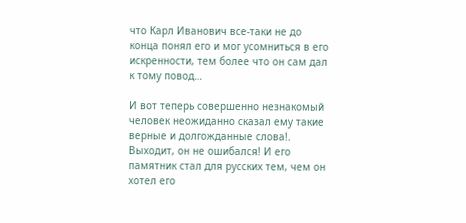что Карл Иванович все-таки не до конца понял его и мог усомниться в его искренности, тем более что он сам дал к тому повод…

И вот теперь совершенно незнакомый человек неожиданно сказал ему такие верные и долгожданные слова!. Выходит, он не ошибался! И его памятник стал для русских тем, чем он хотел его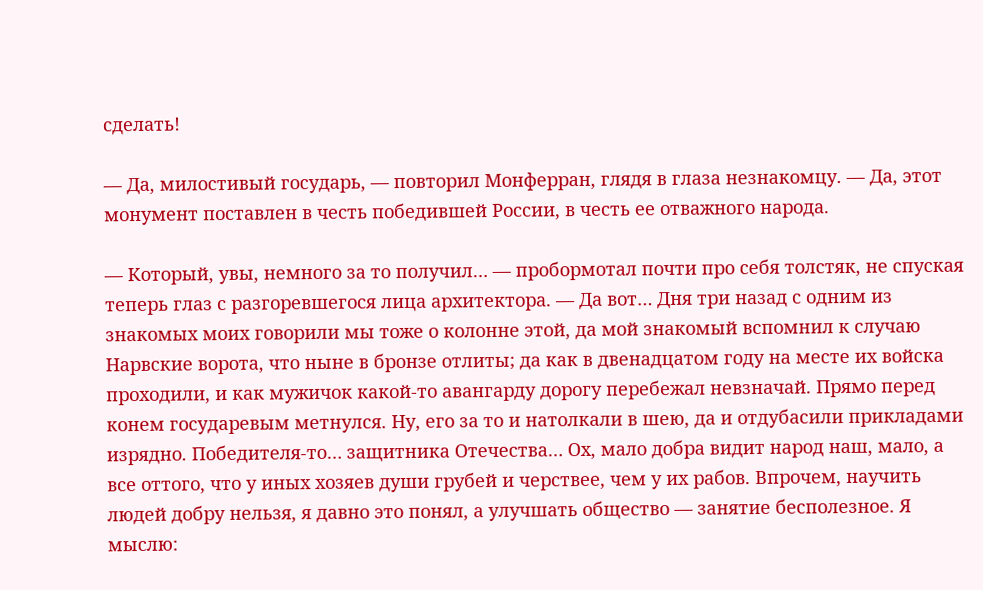сделать!

— Да, милостивый государь, — повторил Монферран, глядя в глаза незнакомцу. — Да, этот монумент поставлен в честь победившей России, в честь ее отважного народа.

— Который, увы, немного за то получил… — пробормотал почти про себя толстяк, не спуская теперь глаз с разгоревшегося лица архитектора. — Да вот… Дня три назад с одним из знакомых моих говорили мы тоже о колонне этой, да мой знакомый вспомнил к случаю Нарвские ворота, что ныне в бронзе отлиты; да как в двенадцатом году на месте их войска проходили, и как мужичок какой-то авангарду дорогу перебежал невзначай. Прямо перед конем государевым метнулся. Ну, его за то и натолкали в шею, да и отдубасили прикладами изрядно. Победителя-то… защитника Отечества… Ох, мало добра видит народ наш, мало, а все оттого, что у иных хозяев души грубей и черствее, чем у их рабов. Впрочем, научить людей добру нельзя, я давно это понял, а улучшать общество — занятие бесполезное. Я мыслю: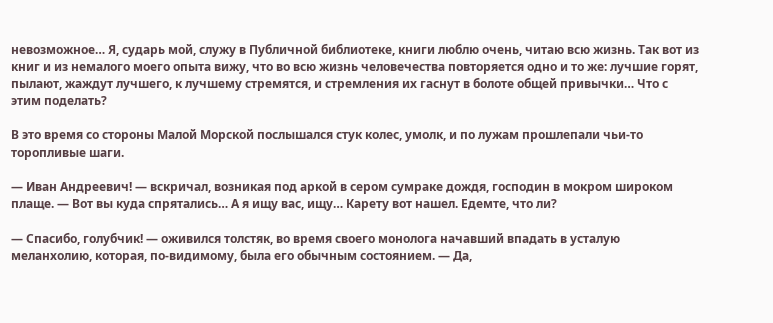невозможное… Я, сударь мой, служу в Публичной библиотеке, книги люблю очень, читаю всю жизнь. Так вот из книг и из немалого моего опыта вижу, что во всю жизнь человечества повторяется одно и то же: лучшие горят, пылают, жаждут лучшего, к лучшему стремятся, и стремления их гаснут в болоте общей привычки… Что с этим поделать?

В это время со стороны Малой Морской послышался стук колес, умолк, и по лужам прошлепали чьи-то торопливые шаги.

— Иван Андреевич! — вскричал, возникая под аркой в сером сумраке дождя, господин в мокром широком плаще. — Вот вы куда спрятались… А я ищу вас, ищу… Карету вот нашел. Едемте, что ли?

— Спасибо, голубчик! — оживился толстяк, во время своего монолога начавший впадать в усталую меланхолию, которая, по-видимому, была его обычным состоянием. — Да,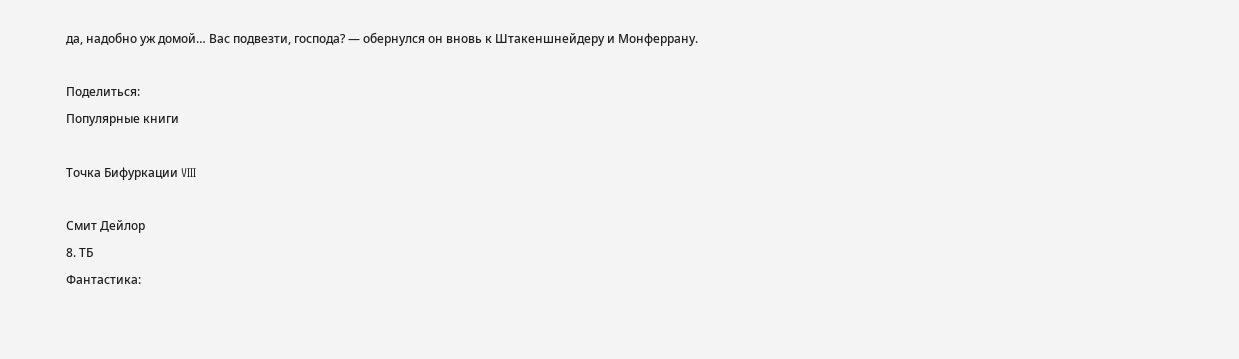да, надобно уж домой… Вас подвезти, господа? — обернулся он вновь к Штакеншнейдеру и Монферрану.

Поделиться:
Популярные книги

Точка Бифуркации VIII

Смит Дейлор
8. ТБ
Фантастика: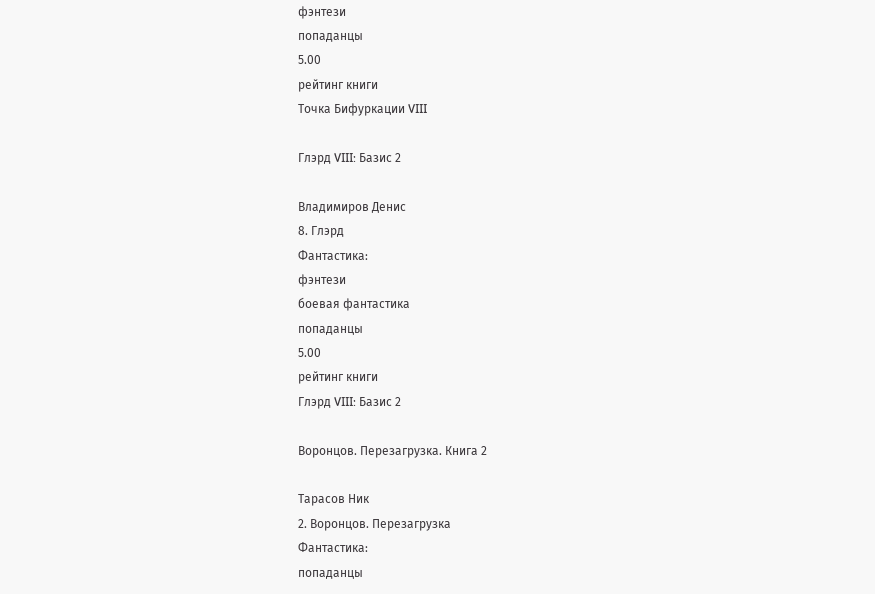фэнтези
попаданцы
5.00
рейтинг книги
Точка Бифуркации VIII

Глэрд VIII: Базис 2

Владимиров Денис
8. Глэрд
Фантастика:
фэнтези
боевая фантастика
попаданцы
5.00
рейтинг книги
Глэрд VIII: Базис 2

Воронцов. Перезагрузка. Книга 2

Тарасов Ник
2. Воронцов. Перезагрузка
Фантастика:
попаданцы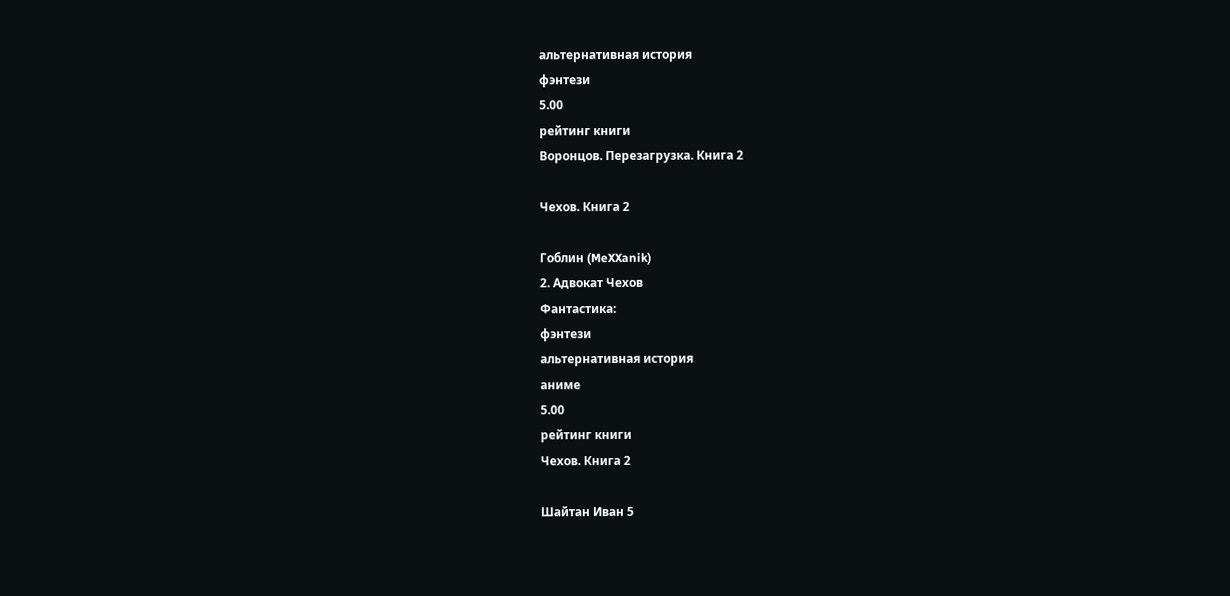альтернативная история
фэнтези
5.00
рейтинг книги
Воронцов. Перезагрузка. Книга 2

Чехов. Книга 2

Гоблин (MeXXanik)
2. Адвокат Чехов
Фантастика:
фэнтези
альтернативная история
аниме
5.00
рейтинг книги
Чехов. Книга 2

Шайтан Иван 5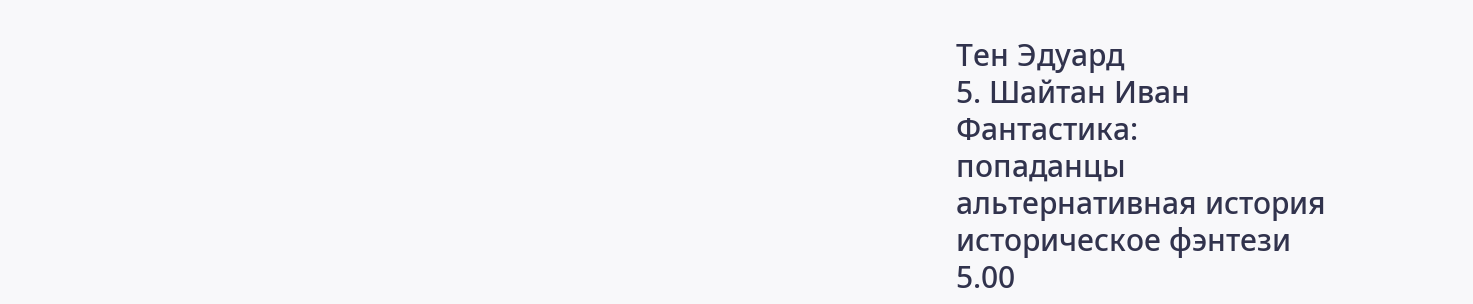Тен Эдуард
5. Шайтан Иван
Фантастика:
попаданцы
альтернативная история
историческое фэнтези
5.00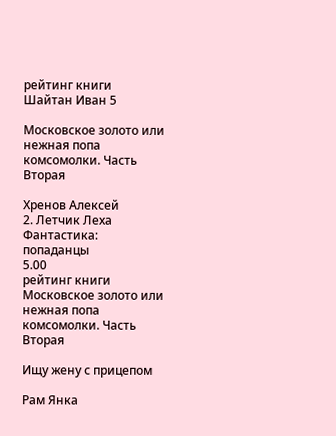рейтинг книги
Шайтан Иван 5

Московское золото или нежная попа комсомолки. Часть Вторая

Хренов Алексей
2. Летчик Леха
Фантастика:
попаданцы
5.00
рейтинг книги
Московское золото или нежная попа комсомолки. Часть Вторая

Ищу жену с прицепом

Рам Янка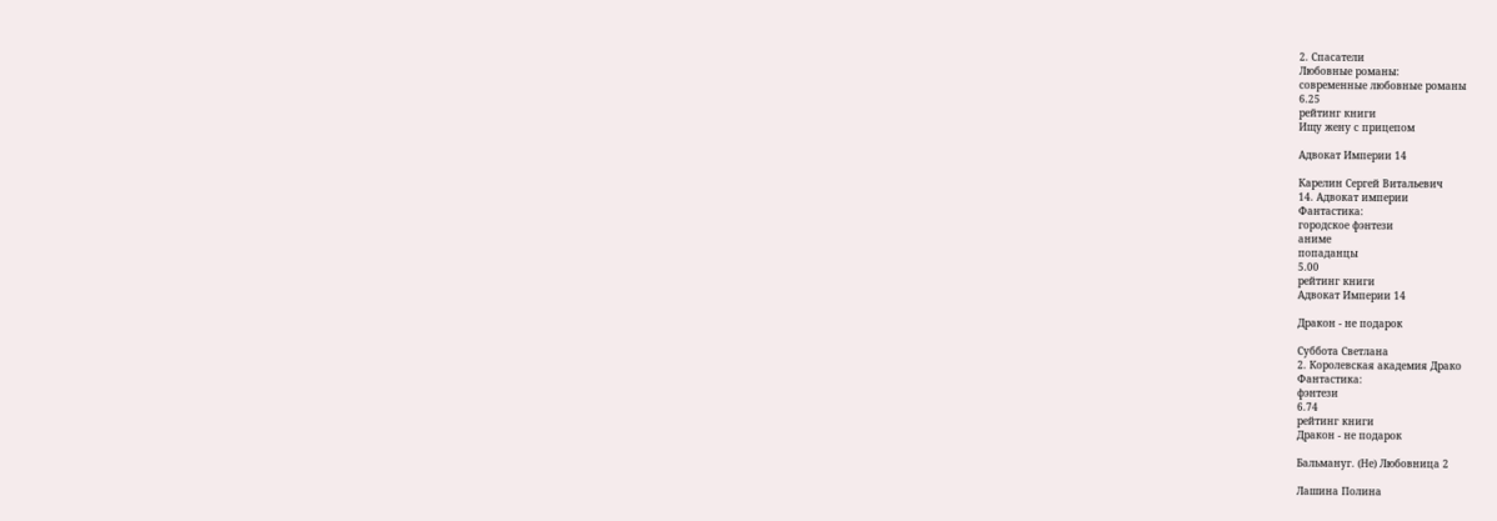2. Спасатели
Любовные романы:
современные любовные романы
6.25
рейтинг книги
Ищу жену с прицепом

Адвокат Империи 14

Карелин Сергей Витальевич
14. Адвокат империи
Фантастика:
городское фэнтези
аниме
попаданцы
5.00
рейтинг книги
Адвокат Империи 14

Дракон - не подарок

Суббота Светлана
2. Королевская академия Драко
Фантастика:
фэнтези
6.74
рейтинг книги
Дракон - не подарок

Бальмануг. (Не) Любовница 2

Лашина Полина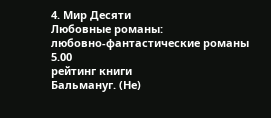4. Мир Десяти
Любовные романы:
любовно-фантастические романы
5.00
рейтинг книги
Бальмануг. (Не)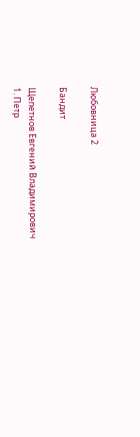Любовница 2

Бандит

Щепетнов Евгений Владимирович
1. Петр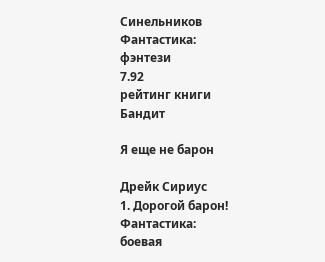Синельников
Фантастика:
фэнтези
7.92
рейтинг книги
Бандит

Я еще не барон

Дрейк Сириус
1. Дорогой барон!
Фантастика:
боевая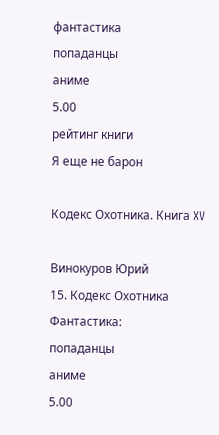фантастика
попаданцы
аниме
5.00
рейтинг книги
Я еще не барон

Кодекс Охотника. Книга XV

Винокуров Юрий
15. Кодекс Охотника
Фантастика:
попаданцы
аниме
5.00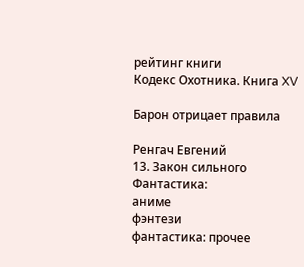рейтинг книги
Кодекс Охотника. Книга XV

Барон отрицает правила

Ренгач Евгений
13. Закон сильного
Фантастика:
аниме
фэнтези
фантастика: прочее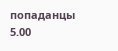попаданцы
5.00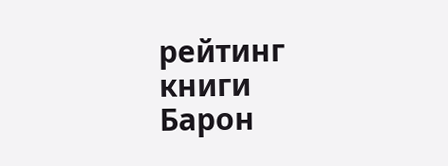рейтинг книги
Барон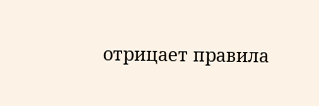отрицает правила